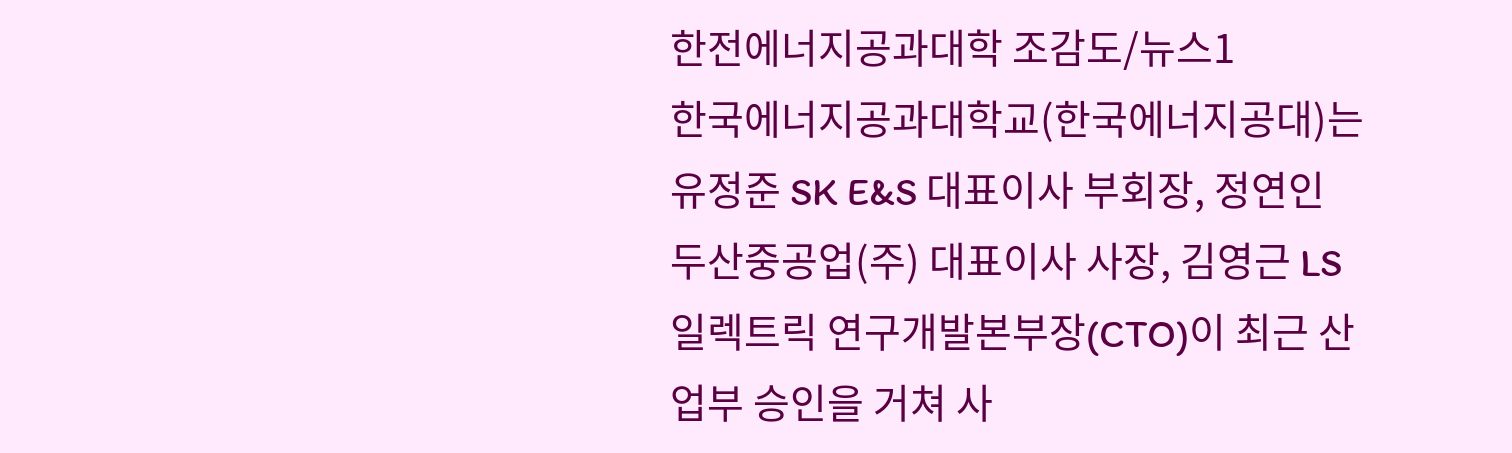한전에너지공과대학 조감도/뉴스1
한국에너지공과대학교(한국에너지공대)는 유정준 SK E&S 대표이사 부회장, 정연인 두산중공업(주) 대표이사 사장, 김영근 LS일렉트릭 연구개발본부장(CTO)이 최근 산업부 승인을 거쳐 사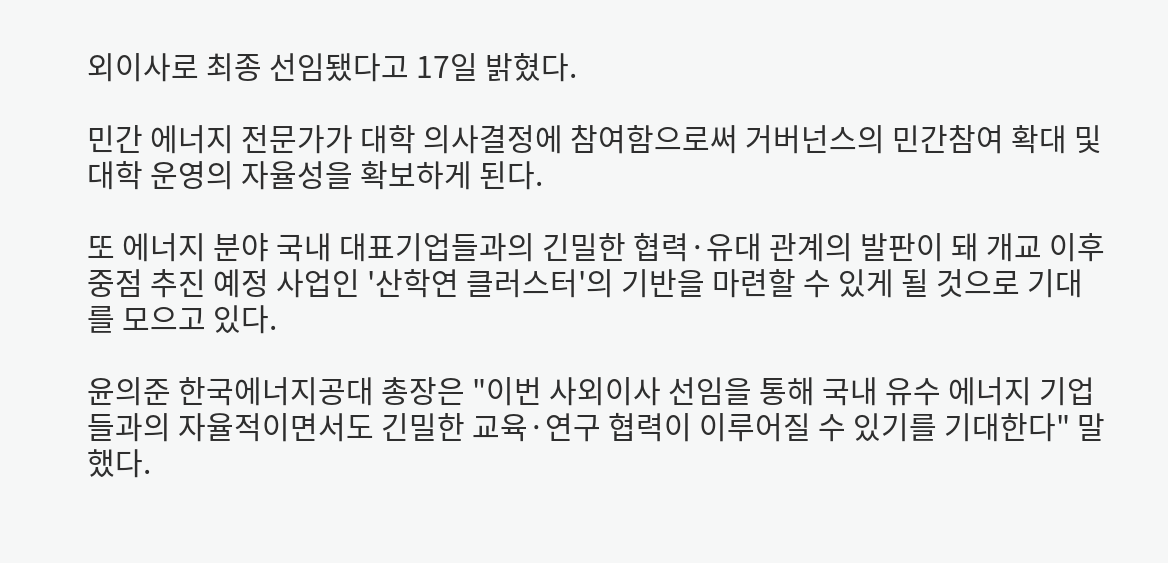외이사로 최종 선임됐다고 17일 밝혔다.

민간 에너지 전문가가 대학 의사결정에 참여함으로써 거버넌스의 민간참여 확대 및 대학 운영의 자율성을 확보하게 된다.

또 에너지 분야 국내 대표기업들과의 긴밀한 협력·유대 관계의 발판이 돼 개교 이후 중점 추진 예정 사업인 '산학연 클러스터'의 기반을 마련할 수 있게 될 것으로 기대를 모으고 있다.

윤의준 한국에너지공대 총장은 "이번 사외이사 선임을 통해 국내 유수 에너지 기업들과의 자율적이면서도 긴밀한 교육·연구 협력이 이루어질 수 있기를 기대한다" 말했다.